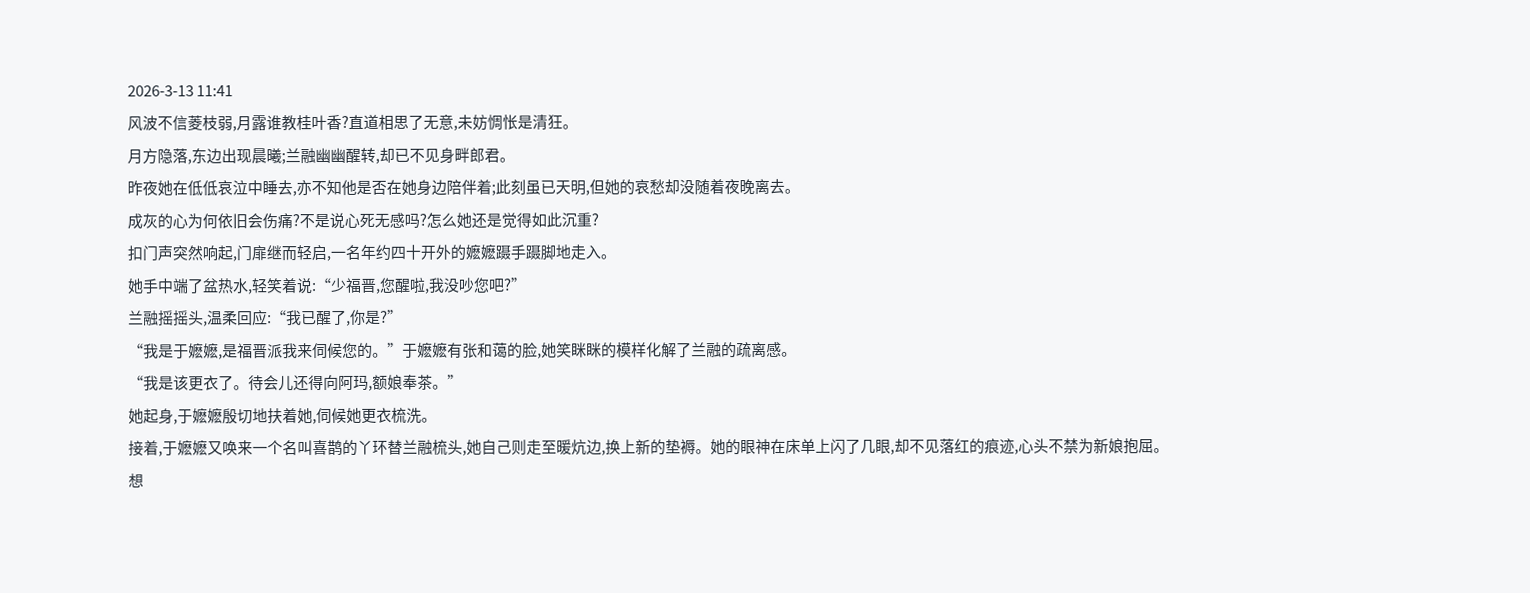2026-3-13 11:41
风波不信菱枝弱,月露谁教桂叶香?直道相思了无意,未妨惆怅是清狂。
月方隐落,东边出现晨曦;兰融幽幽醒转,却已不见身畔郎君。
昨夜她在低低哀泣中睡去,亦不知他是否在她身边陪伴着;此刻虽已天明,但她的哀愁却没随着夜晚离去。
成灰的心为何依旧会伤痛?不是说心死无感吗?怎么她还是觉得如此沉重?
扣门声突然响起,门扉继而轻启,一名年约四十开外的嬷嬷蹑手蹑脚地走入。
她手中端了盆热水,轻笑着说:“少福晋,您醒啦,我没吵您吧?”
兰融摇摇头,温柔回应:“我已醒了,你是?”
“我是于嬷嬷,是福晋派我来伺候您的。”于嬷嬷有张和蔼的脸,她笑眯眯的模样化解了兰融的疏离感。
“我是该更衣了。待会儿还得向阿玛,额娘奉茶。”
她起身,于嬷嬷殷切地扶着她,伺候她更衣梳洗。
接着,于嬷嬷又唤来一个名叫喜鹊的丫环替兰融梳头,她自己则走至暖炕边,换上新的垫褥。她的眼神在床单上闪了几眼,却不见落红的痕迹,心头不禁为新娘抱屈。
想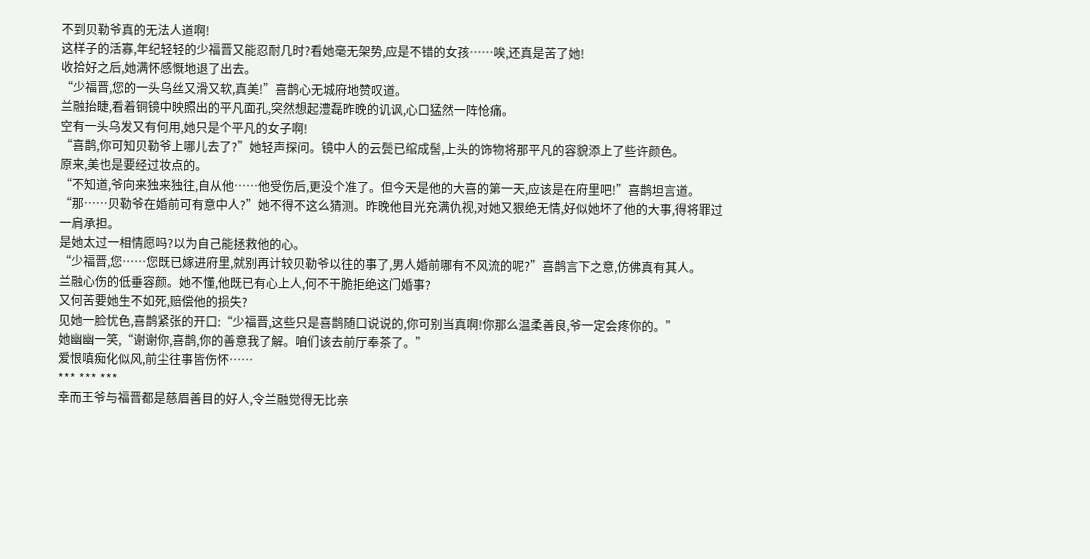不到贝勒爷真的无法人道啊!
这样子的活寡,年纪轻轻的少福晋又能忍耐几时?看她毫无架势,应是不错的女孩……唉,还真是苦了她!
收拾好之后,她满怀感慨地退了出去。
“少福晋,您的一头乌丝又滑又软,真美!”喜鹊心无城府地赞叹道。
兰融抬睫,看着铜镜中映照出的平凡面孔,突然想起澧磊昨晚的讥讽,心口猛然一阵怆痛。
空有一头乌发又有何用,她只是个平凡的女子啊!
“喜鹊,你可知贝勒爷上哪儿去了?”她轻声探问。镜中人的云鬓已绾成髻,上头的饰物将那平凡的容貌添上了些许颜色。
原来,美也是要经过妆点的。
“不知道,爷向来独来独往,自从他……他受伤后,更没个准了。但今天是他的大喜的第一天,应该是在府里吧!”喜鹊坦言道。
“那……贝勒爷在婚前可有意中人?”她不得不这么猜测。昨晚他目光充满仇视,对她又狠绝无情,好似她坏了他的大事,得将罪过一肩承担。
是她太过一相情愿吗?以为自己能拯救他的心。
“少福晋,您……您既已嫁进府里,就别再计较贝勒爷以往的事了,男人婚前哪有不风流的呢?”喜鹊言下之意,仿佛真有其人。
兰融心伤的低垂容颜。她不懂,他既已有心上人,何不干脆拒绝这门婚事?
又何苦要她生不如死,赔偿他的损失?
见她一脸忧色,喜鹊紧张的开口:“少福晋,这些只是喜鹊随口说说的,你可别当真啊!你那么温柔善良,爷一定会疼你的。”
她幽幽一笑,“谢谢你,喜鹊,你的善意我了解。咱们该去前厅奉茶了。”
爱恨嗔痴化似风,前尘往事皆伤怀……
*** *** ***
幸而王爷与福晋都是慈眉善目的好人,令兰融觉得无比亲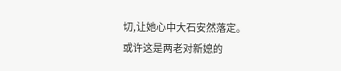切,让她心中大石安然落定。
或许这是两老对新媳的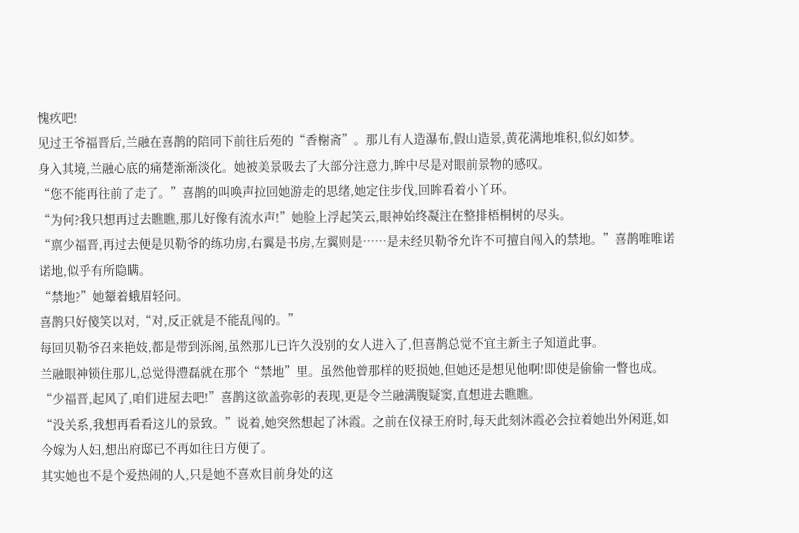愧疚吧!
见过王爷福晋后,兰融在喜鹊的陪同下前往后苑的“香榭斋”。那儿有人造瀑布,假山造景,黄花满地堆积,似幻如梦。
身入其境,兰融心底的痛楚渐渐淡化。她被美景吸去了大部分注意力,眸中尽是对眼前景物的感叹。
“您不能再往前了走了。”喜鹊的叫唤声拉回她游走的思绪,她定住步伐,回眸看着小丫环。
“为何?我只想再过去瞧瞧,那儿好像有流水声!”她脸上浮起笑云,眼神始终凝注在整排梧桐树的尽头。
“禀少福晋,再过去便是贝勒爷的练功房,右翼是书房,左翼则是……是未经贝勒爷允许不可擅自闯入的禁地。”喜鹊唯唯诺诺地,似乎有所隐瞒。
“禁地?”她颦着蛾眉轻问。
喜鹊只好傻笑以对,“对,反正就是不能乱闯的。”
每回贝勒爷召来艳妓,都是带到泺阁,虽然那儿已许久没别的女人进入了,但喜鹊总觉不宜主新主子知道此事。
兰融眼神锁住那儿,总觉得澧磊就在那个“禁地”里。虽然他曾那样的贬损她,但她还是想见他啊!即使是偷偷一瞥也成。
“少福晋,起风了,咱们进屋去吧!”喜鹊这欲盖弥彰的表现,更是令兰融满腹疑窦,直想进去瞧瞧。
“没关系,我想再看看这儿的景致。”说着,她突然想起了沐霞。之前在仪禄王府时,每天此刻沐霞必会拉着她出外闲逛,如今嫁为人妇,想出府邸已不再如往日方便了。
其实她也不是个爱热闹的人,只是她不喜欢目前身处的这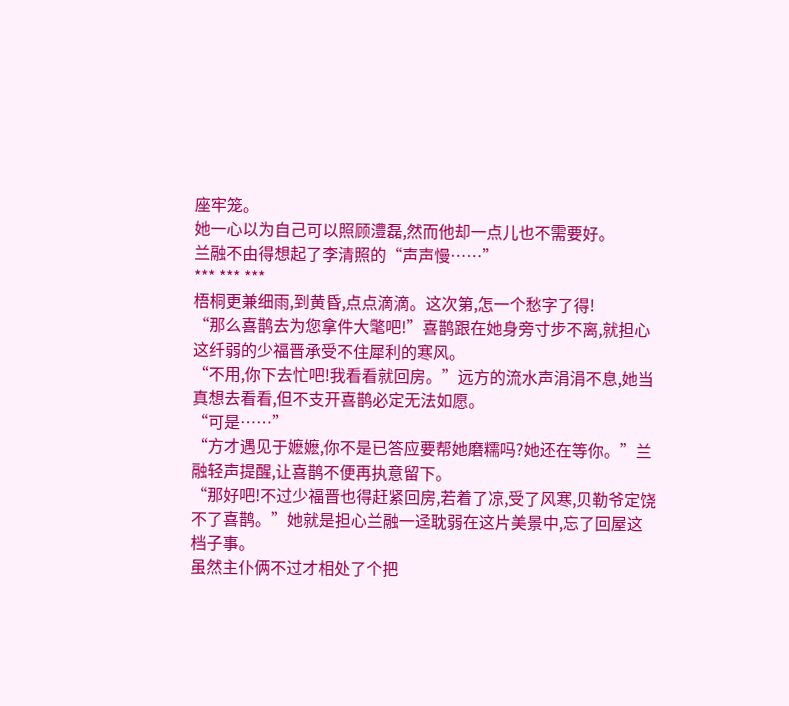座牢笼。
她一心以为自己可以照顾澧磊,然而他却一点儿也不需要好。
兰融不由得想起了李清照的“声声慢……”
*** *** ***
梧桐更兼细雨,到黄昏,点点滴滴。这次第,怎一个愁字了得!
“那么喜鹊去为您拿件大氅吧!”喜鹊跟在她身旁寸步不离,就担心这纤弱的少福晋承受不住犀利的寒风。
“不用,你下去忙吧!我看看就回房。”远方的流水声涓涓不息,她当真想去看看,但不支开喜鹊必定无法如愿。
“可是……”
“方才遇见于嬷嬷,你不是已答应要帮她磨糯吗?她还在等你。”兰融轻声提醒,让喜鹊不便再执意留下。
“那好吧!不过少福晋也得赶紧回房,若着了凉,受了风寒,贝勒爷定饶不了喜鹊。”她就是担心兰融一迳耽弱在这片美景中,忘了回屋这档子事。
虽然主仆俩不过才相处了个把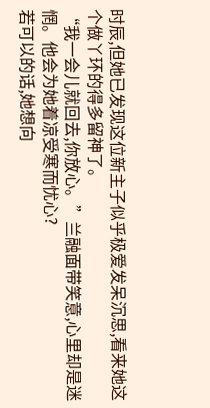时辰,但她已发现这位新主子似乎极爱发呆沉思,看来她这个做丫环的得多留神了。
“我一会儿就回去,你放心。”兰融面带笑意,心里却是迷惘。他会为她着凉受寒而忧心?
若可以的话,她想向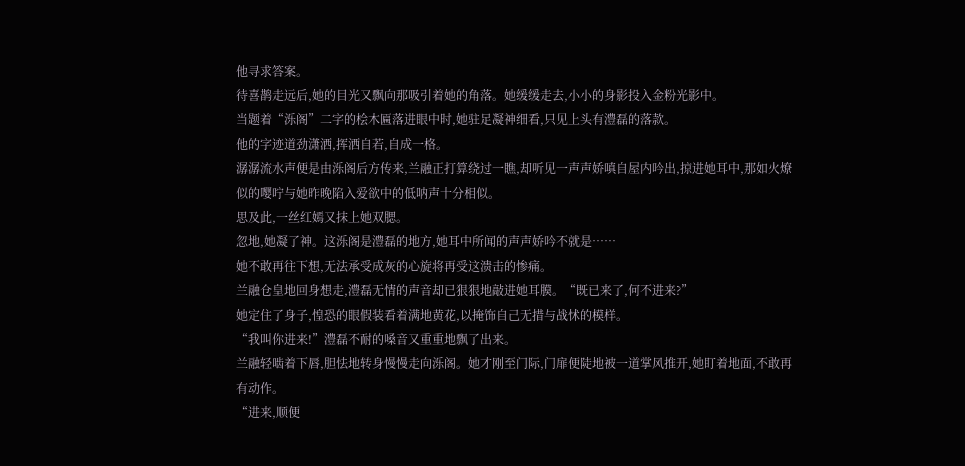他寻求答案。
待喜鹊走远后,她的目光又飘向那吸引着她的角落。她缓缓走去,小小的身影投入金粉光影中。
当题着“泺阁”二字的桧木匾落进眼中时,她驻足凝神细看,只见上头有澧磊的落款。
他的字迹道劲潇洒,挥洒自若,自成一格。
潺潺流水声便是由泺阁后方传来,兰融正打算绕过一瞧,却听见一声声娇嗔自屋内吟出,掠进她耳中,那如火燎似的嘤咛与她昨晚陷入爱欲中的低呐声十分相似。
思及此,一丝红嫣又抹上她双腮。
忽地,她凝了神。这泺阁是澧磊的地方,她耳中所闻的声声娇吟不就是……
她不敢再往下想,无法承受成灰的心旋将再受这溃击的惨痛。
兰融仓皇地回身想走,澧磊无情的声音却已狠狠地敲进她耳膜。“既已来了,何不进来?”
她定住了身子,惶恐的眼假装看着满地黄花,以掩饰自己无措与战怵的模样。
“我叫你进来!”澧磊不耐的嗓音又重重地飘了出来。
兰融轻啮着下唇,胆怯地转身慢慢走向泺阁。她才刚至门际,门扉便陡地被一道掌风推开,她盯着地面,不敢再有动作。
“进来,顺便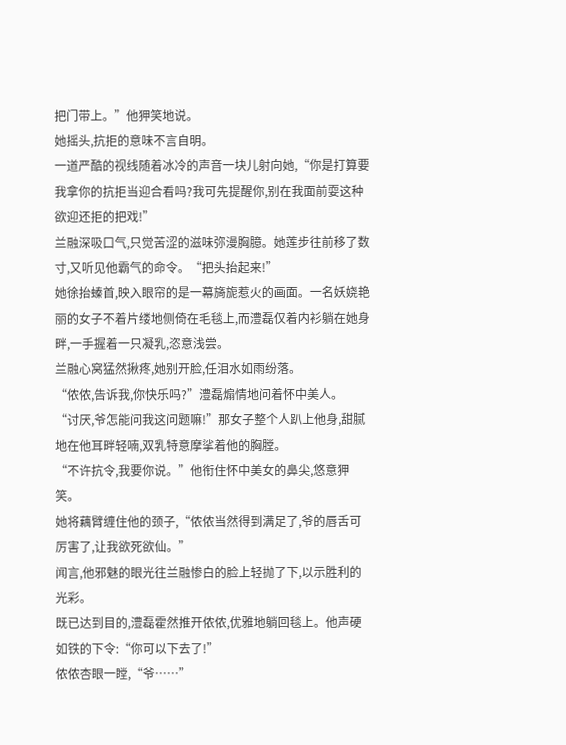把门带上。”他狎笑地说。
她摇头,抗拒的意味不言自明。
一道严酷的视线随着冰冷的声音一块儿射向她,“你是打算要我拿你的抗拒当迎合看吗?我可先提醒你,别在我面前耍这种欲迎还拒的把戏!”
兰融深吸口气,只觉苦涩的滋味弥漫胸臆。她莲步往前移了数寸,又听见他霸气的命令。“把头抬起来!”
她徐抬螓首,映入眼帘的是一幕旖旎惹火的画面。一名妖娆艳丽的女子不着片缕地侧倚在毛毯上,而澧磊仅着内衫躺在她身畔,一手握着一只凝乳,恣意浅尝。
兰融心窝猛然揪疼,她别开脸,任泪水如雨纷落。
“侬侬,告诉我,你快乐吗?”澧磊煽情地问着怀中美人。
“讨厌,爷怎能问我这问题嘛!”那女子整个人趴上他身,甜腻地在他耳畔轻喃,双乳特意摩挲着他的胸膛。
“不许抗令,我要你说。”他衔住怀中美女的鼻尖,悠意狎笑。
她将藕臂缠住他的颈子,“侬侬当然得到满足了,爷的唇舌可厉害了,让我欲死欲仙。”
闻言,他邪魅的眼光往兰融惨白的脸上轻抛了下,以示胜利的光彩。
既已达到目的,澧磊霍然推开侬侬,优雅地躺回毯上。他声硬如铁的下令:“你可以下去了!”
侬侬杏眼一瞠,“爷……”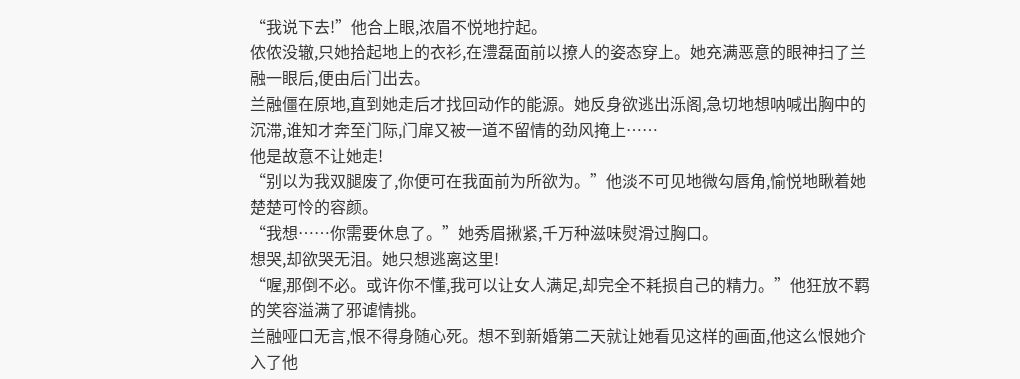“我说下去!”他合上眼,浓眉不悦地拧起。
侬侬没辙,只她拾起地上的衣衫,在澧磊面前以撩人的姿态穿上。她充满恶意的眼神扫了兰融一眼后,便由后门出去。
兰融僵在原地,直到她走后才找回动作的能源。她反身欲逃出泺阁,急切地想呐喊出胸中的沉滞,谁知才奔至门际,门扉又被一道不留情的劲风掩上……
他是故意不让她走!
“别以为我双腿废了,你便可在我面前为所欲为。”他淡不可见地微勾唇角,愉悦地瞅着她楚楚可怜的容颜。
“我想……你需要休息了。”她秀眉揪紧,千万种滋味熨滑过胸口。
想哭,却欲哭无泪。她只想逃离这里!
“喔,那倒不必。或许你不懂,我可以让女人满足,却完全不耗损自己的精力。”他狂放不羁的笑容溢满了邪谑情挑。
兰融哑口无言,恨不得身随心死。想不到新婚第二天就让她看见这样的画面,他这么恨她介入了他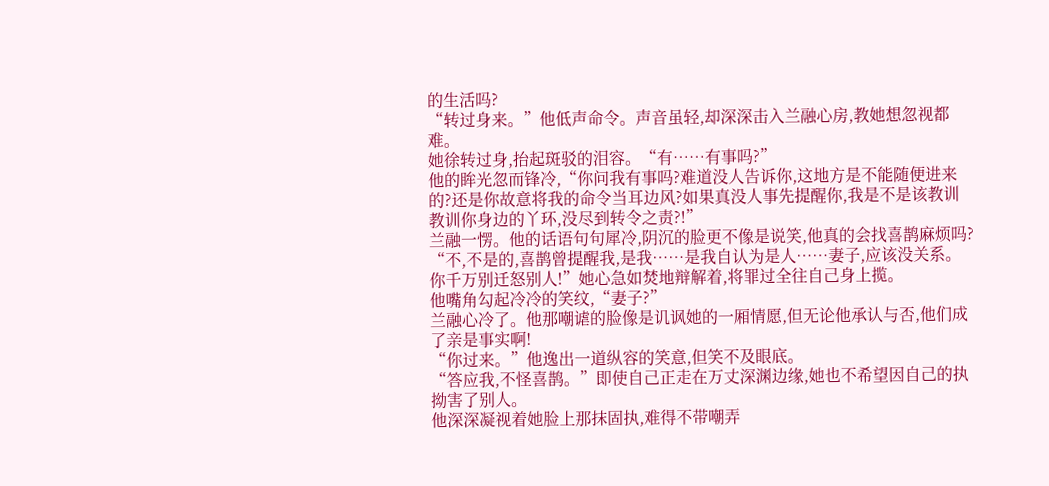的生活吗?
“转过身来。”他低声命令。声音虽轻,却深深击入兰融心房,教她想忽视都难。
她徐转过身,抬起斑驳的泪容。“有……有事吗?”
他的眸光忽而锋冷,“你问我有事吗?难道没人告诉你,这地方是不能随便进来的?还是你故意将我的命令当耳边风?如果真没人事先提醒你,我是不是该教训教训你身边的丫环,没尽到转令之责?!”
兰融一愣。他的话语句句犀冷,阴沉的脸更不像是说笑,他真的会找喜鹊麻烦吗?
“不,不是的,喜鹊曾提醒我,是我……是我自认为是人……妻子,应该没关系。你千万别迁怒别人!”她心急如焚地辩解着,将罪过全往自己身上揽。
他嘴角勾起冷冷的笑纹,“妻子?”
兰融心冷了。他那嘲谑的脸像是讥讽她的一厢情愿,但无论他承认与否,他们成了亲是事实啊!
“你过来。”他逸出一道纵容的笑意,但笑不及眼底。
“答应我,不怪喜鹊。”即使自己正走在万丈深渊边缘,她也不希望因自己的执拗害了别人。
他深深凝视着她脸上那抹固执,难得不带嘲弄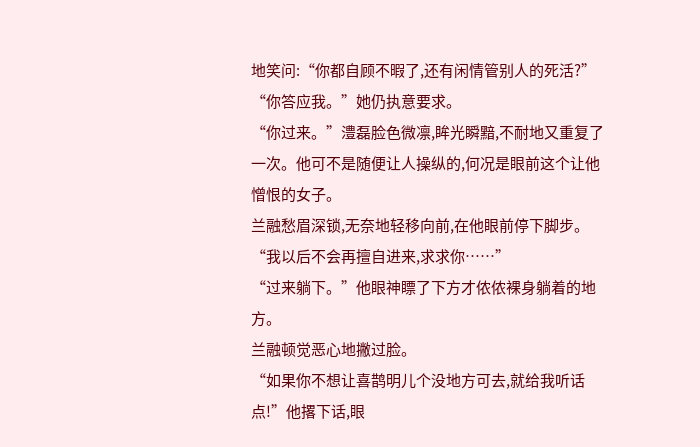地笑问:“你都自顾不暇了,还有闲情管别人的死活?”
“你答应我。”她仍执意要求。
“你过来。”澧磊脸色微凛,眸光瞬黯,不耐地又重复了一次。他可不是随便让人操纵的,何况是眼前这个让他憎恨的女子。
兰融愁眉深锁,无奈地轻移向前,在他眼前停下脚步。“我以后不会再擅自进来,求求你……”
“过来躺下。”他眼神瞟了下方才侬侬裸身躺着的地方。
兰融顿觉恶心地撇过脸。
“如果你不想让喜鹊明儿个没地方可去,就给我听话点!”他撂下话,眼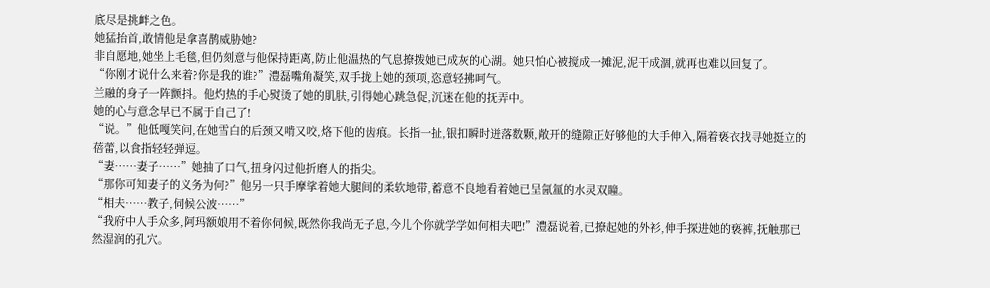底尽是挑衅之色。
她猛抬首,敢情他是拿喜鹊威胁她?
非自愿地,她坐上毛毯,但仍刻意与他保持距离,防止他温热的气息撩拨她已成灰的心湖。她只怕心被搅成一摊泥,泥干成涸,就再也难以回复了。
“你刚才说什么来着?你是我的谁?”澧磊嘴角凝笑,双手拢上她的颈项,恣意轻拂呵气。
兰融的身子一阵颤抖。他灼热的手心熨烫了她的肌肤,引得她心跳急促,沉迷在他的抚弄中。
她的心与意念早已不属于自己了!
“说。”他低嘎笑问,在她雪白的后颈又啃又咬,烙下他的齿痕。长指一扯,银扣瞬时迸落数颗,敞开的缝隙正好够他的大手伸入,隔着亵衣找寻她挺立的蓓蕾,以食指轻轻弹逗。
“妻……妻子……”她抽了口气,扭身闪过他折磨人的指尖。
“那你可知妻子的义务为何?”他另一只手摩挲着她大腿间的柔软地带,蓄意不良地看着她已呈氤氲的水灵双瞳。
“相夫……教子,伺候公波……”
“我府中人手众多,阿玛额娘用不着你伺候,既然你我尚无子息,今儿个你就学学如何相夫吧!”澧磊说着,已撩起她的外衫,伸手探进她的亵裤,抚触那已然湿润的孔穴。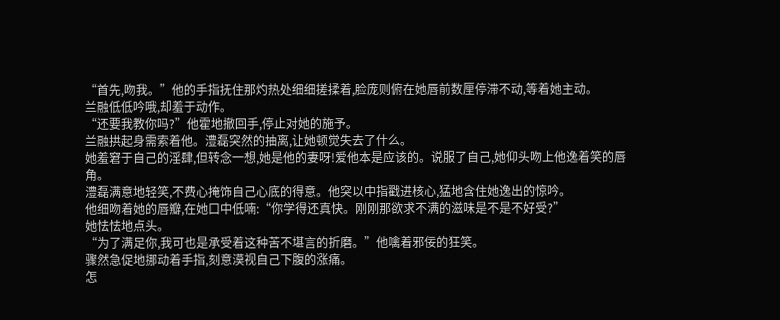“首先,吻我。”他的手指抚住那灼热处细细搓揉着,脸庞则俯在她唇前数厘停滞不动,等着她主动。
兰融低低吟哦,却羞于动作。
“还要我教你吗?”他霍地撤回手,停止对她的施予。
兰融拱起身需索着他。澧磊突然的抽离,让她顿觉失去了什么。
她羞窘于自己的淫肆,但转念一想,她是他的妻呀!爱他本是应该的。说服了自己,她仰头吻上他逸着笑的唇角。
澧磊满意地轻笑,不费心掩饰自己心底的得意。他突以中指戳进核心,猛地含住她逸出的惊吟。
他细吻着她的唇瓣,在她口中低喃:“你学得还真快。刚刚那欲求不满的滋味是不是不好受?”
她怯怯地点头。
“为了满足你,我可也是承受着这种苦不堪言的折磨。”他噙着邪佞的狂笑。
骤然急促地挪动着手指,刻意漠视自己下腹的涨痛。
怎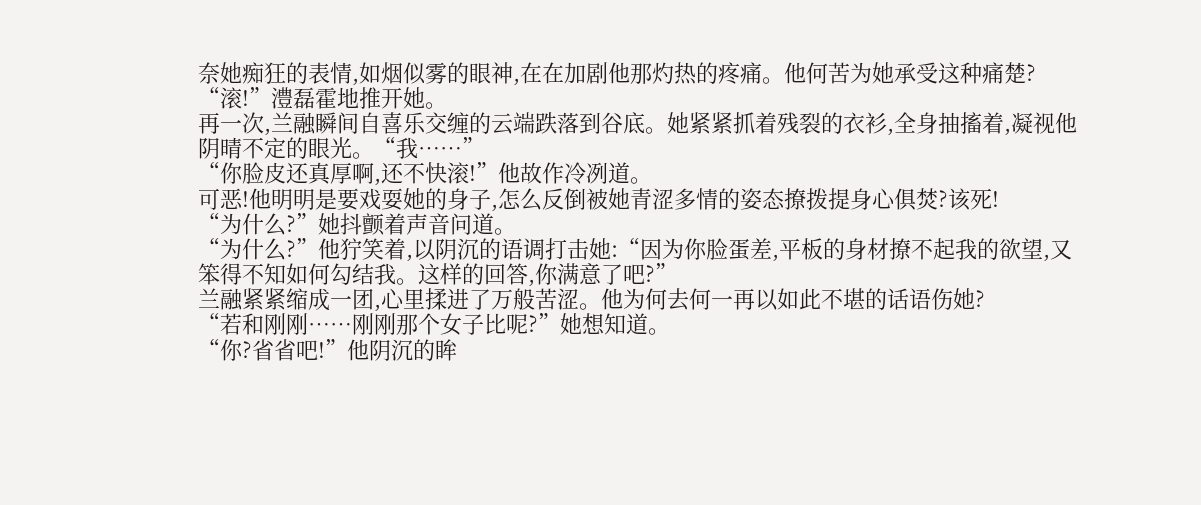奈她痴狂的表情,如烟似雾的眼神,在在加剧他那灼热的疼痛。他何苦为她承受这种痛楚?
“滚!”澧磊霍地推开她。
再一次,兰融瞬间自喜乐交缠的云端跌落到谷底。她紧紧抓着残裂的衣衫,全身抽搐着,凝视他阴晴不定的眼光。“我……”
“你脸皮还真厚啊,还不快滚!”他故作冷冽道。
可恶!他明明是要戏耍她的身子,怎么反倒被她青涩多情的姿态撩拨提身心俱焚?该死!
“为什么?”她抖颤着声音问道。
“为什么?”他狞笑着,以阴沉的语调打击她:“因为你脸蛋差,平板的身材撩不起我的欲望,又笨得不知如何勾结我。这样的回答,你满意了吧?”
兰融紧紧缩成一团,心里揉进了万般苦涩。他为何去何一再以如此不堪的话语伤她?
“若和刚刚……刚刚那个女子比呢?”她想知道。
“你?省省吧!”他阴沉的眸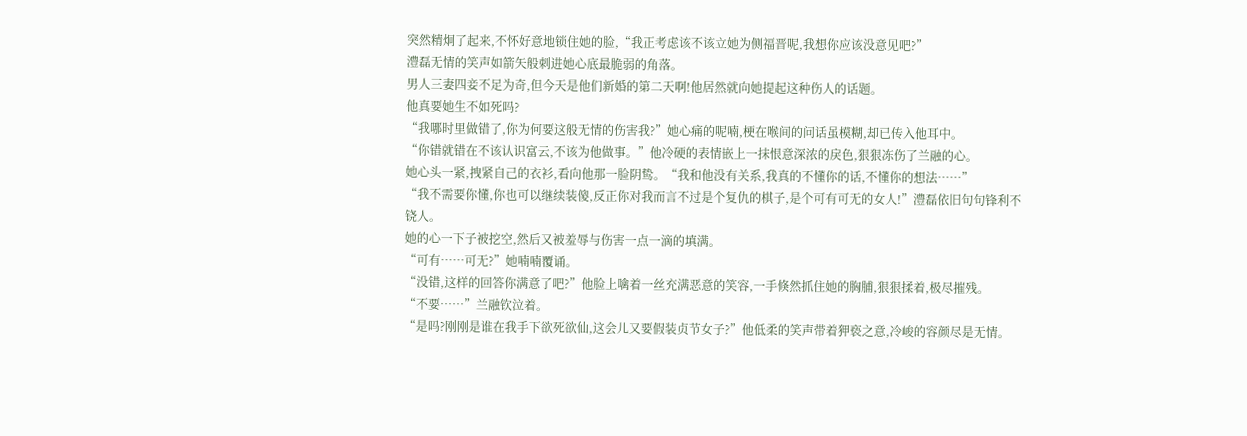突然精炯了起来,不怀好意地锁住她的脸,“我正考虑该不该立她为侧福晋呢,我想你应该没意见吧?”
澧磊无情的笑声如箭矢般刺进她心底最脆弱的角落。
男人三妻四妾不足为奇,但今天是他们新婚的第二天啊!他居然就向她提起这种伤人的话题。
他真要她生不如死吗?
“我哪时里做错了,你为何要这般无情的伤害我?”她心痛的呢喃,梗在喉间的问话虽模糊,却已传入他耳中。
“你错就错在不该认识富云,不该为他做事。”他冷硬的表情嵌上一抹恨意深浓的戾色,狠狠冻伤了兰融的心。
她心头一紧,拽紧自己的衣衫,看向他那一脸阴鸷。“我和他没有关系,我真的不懂你的话,不懂你的想法……”
“我不需要你懂,你也可以继续装傻,反正你对我而言不过是个复仇的棋子,是个可有可无的女人!”澧磊依旧句句锋利不铙人。
她的心一下子被挖空,然后又被羞辱与伤害一点一滴的填满。
“可有……可无?”她喃喃覆诵。
“没错,这样的回答你满意了吧?”他脸上噙着一丝充满恶意的笑容,一手倏然抓住她的胸脯,狠狠揉着,极尽摧残。
“不要……”兰融钦泣着。
“是吗?刚刚是谁在我手下欲死欲仙,这会儿又要假装贞节女子?”他低柔的笑声带着狎亵之意,冷峻的容颜尽是无情。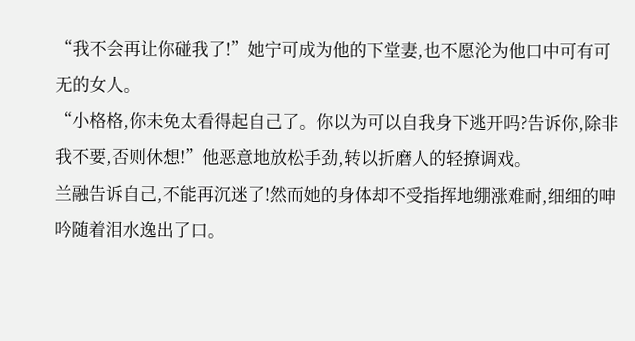“我不会再让你碰我了!”她宁可成为他的下堂妻,也不愿沦为他口中可有可无的女人。
“小格格,你未免太看得起自己了。你以为可以自我身下逃开吗?告诉你,除非我不要,否则休想!”他恶意地放松手劲,转以折磨人的轻撩调戏。
兰融告诉自己,不能再沉迷了!然而她的身体却不受指挥地绷涨难耐,细细的呻吟随着泪水逸出了口。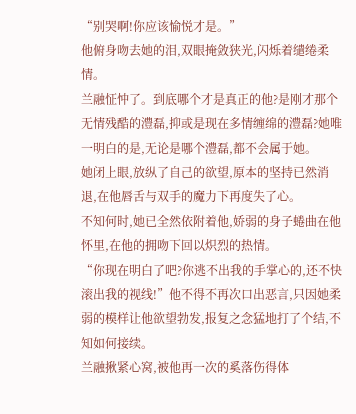“别哭啊!你应该愉悦才是。”
他俯身吻去她的泪,双眼掩敛狭光,闪烁着缱绻柔情。
兰融怔忡了。到底哪个才是真正的他?是刚才那个无情残酷的澧磊,抑或是现在多情缠绵的澧磊?她唯一明白的是,无论是哪个澧磊,都不会属于她。
她闭上眼,放纵了自己的欲望,原本的坚持已然消退,在他唇舌与双手的魔力下再度失了心。
不知何时,她已全然依附着他,娇弱的身子蜷曲在他怀里,在他的拥吻下回以炽烈的热情。
“你现在明白了吧?你逃不出我的手掌心的,还不快滚出我的视线!”他不得不再次口出恶言,只因她柔弱的模样让他欲望勃发,报复之念猛地打了个结,不知如何接续。
兰融揪紧心窝,被他再一次的奚落伤得体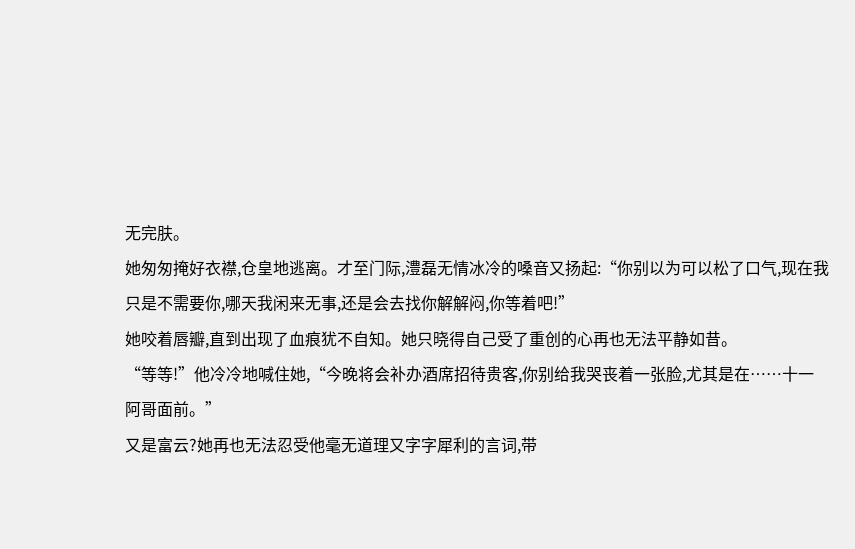无完肤。
她匆匆掩好衣襟,仓皇地逃离。才至门际,澧磊无情冰冷的嗓音又扬起:“你别以为可以松了口气,现在我只是不需要你,哪天我闲来无事,还是会去找你解解闷,你等着吧!”
她咬着唇瓣,直到出现了血痕犹不自知。她只晓得自己受了重创的心再也无法平静如昔。
“等等!”他冷冷地喊住她,“今晚将会补办酒席招待贵客,你别给我哭丧着一张脸,尤其是在……十一阿哥面前。”
又是富云?她再也无法忍受他毫无道理又字字犀利的言词,带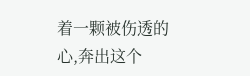着一颗被伤透的心,奔出这个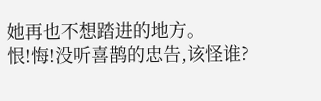她再也不想踏进的地方。
恨!悔!没听喜鹊的忠告,该怪谁?